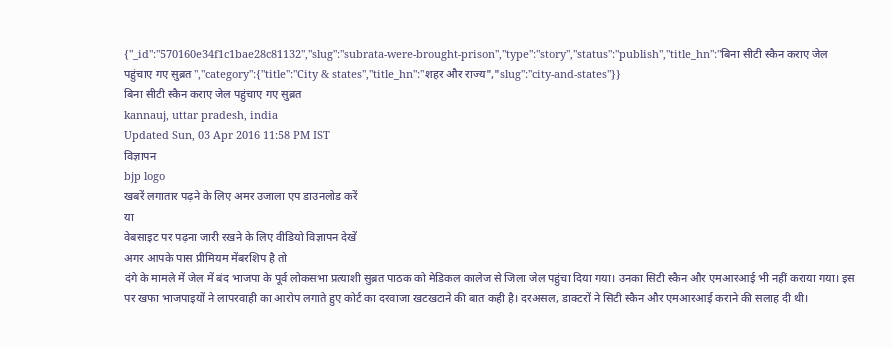{"_id":"570160e34f1c1bae28c81132","slug":"subrata-were-brought-prison","type":"story","status":"publish","title_hn":"बिना सीटी स्कैन कराए जेल पहुंचाए गए सुब्रत ","category":{"title":"City & states","title_hn":"शहर और राज्य","slug":"city-and-states"}}
बिना सीटी स्कैन कराए जेल पहुंचाए गए सुब्रत
kannauj, uttar pradesh, india
Updated Sun, 03 Apr 2016 11:58 PM IST
विज्ञापन
bjp logo
खबरें लगातार पढ़ने के लिए अमर उजाला एप डाउनलोड करें
या
वेबसाइट पर पढ़ना जारी रखने के लिए वीडियो विज्ञापन देखें
अगर आपके पास प्रीमियम मेंबरशिप है तो
दंगे के मामले में जेल में बंद भाजपा के पूर्व लोकसभा प्रत्याशी सुब्रत पाठक को मेडिकल कालेज से जिला जेल पहुंचा दिया गया। उनका सिटी स्कैन और एमआरआई भी नहीं कराया गया। इस पर खफा भाजपाइयों ने लापरवाही का आरोप लगाते हुए कोर्ट का दरवाजा खटखटाने की बात कही है। दरअसल, डाक्टरों ने सिटी स्कैन और एमआरआई कराने की सलाह दी थी।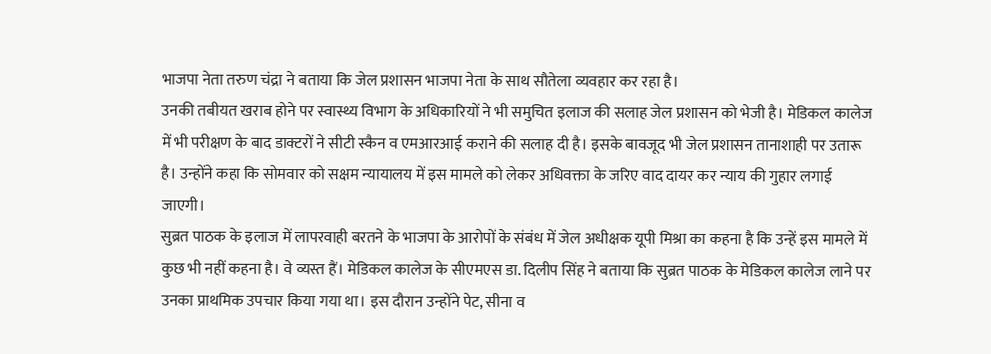भाजपा नेता तरुण चंद्रा ने बताया कि जेल प्रशासन भाजपा नेता के साथ सौतेला व्यवहार कर रहा है।
उनकी तबीयत खराब होने पर स्वास्थ्य विभाग के अधिकारियों ने भी समुचित इलाज की सलाह जेल प्रशासन को भेजी है। मेडिकल कालेज में भी परीक्षण के बाद डाक्टरों ने सीटी स्कैन व एमआरआई कराने की सलाह दी है। इसके बावजूद भी जेल प्रशासन तानाशाही पर उतारू है। उन्होंने कहा कि सोमवार को सक्षम न्यायालय में इस मामले को लेकर अधिवक्ता के जरिए वाद दायर कर न्याय की गुहार लगाई जाएगी।
सुब्रत पाठक के इलाज में लापरवाही बरतने के भाजपा के आरोपों के संबंध में जेल अधीक्षक यूपी मिश्रा का कहना है कि उन्हें इस मामले में कुछ भी नहीं कहना है। वे व्यस्त हैं। मेडिकल कालेज के सीएमएस डा. दिलीप सिंह ने बताया कि सुब्रत पाठक के मेडिकल कालेज लाने पर उनका प्राथमिक उपचार किया गया था। इस दौरान उन्होंने पेट, सीना व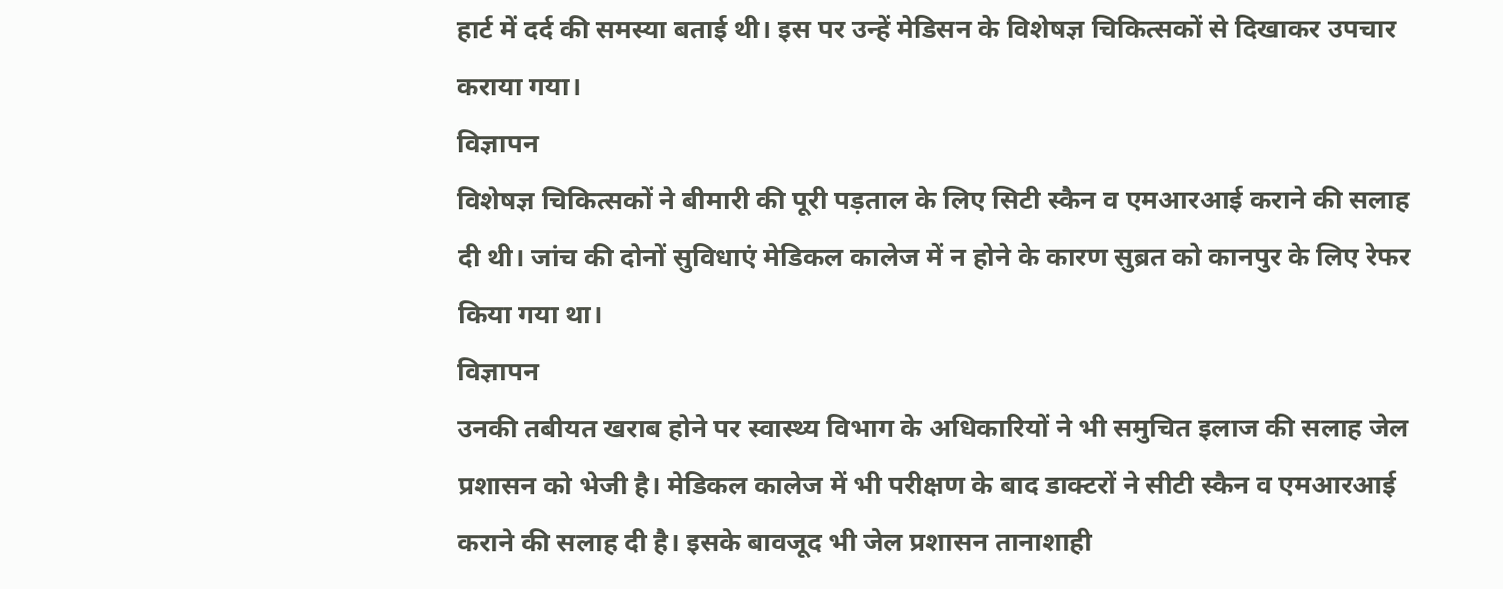हार्ट में दर्द की समस्या बताई थी। इस पर उन्हें मेडिसन के विशेषज्ञ चिकित्सकों से दिखाकर उपचार कराया गया।
विज्ञापन
विशेषज्ञ चिकित्सकों ने बीमारी की पूरी पड़ताल के लिए सिटी स्कैन व एमआरआई कराने की सलाह दी थी। जांच की दोनों सुविधाएं मेडिकल कालेज में न होने के कारण सुब्रत को कानपुर के लिए रेफर किया गया था।
विज्ञापन
उनकी तबीयत खराब होने पर स्वास्थ्य विभाग के अधिकारियों ने भी समुचित इलाज की सलाह जेल प्रशासन को भेजी है। मेडिकल कालेज में भी परीक्षण के बाद डाक्टरों ने सीटी स्कैन व एमआरआई कराने की सलाह दी है। इसके बावजूद भी जेल प्रशासन तानाशाही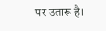पर उतारू है।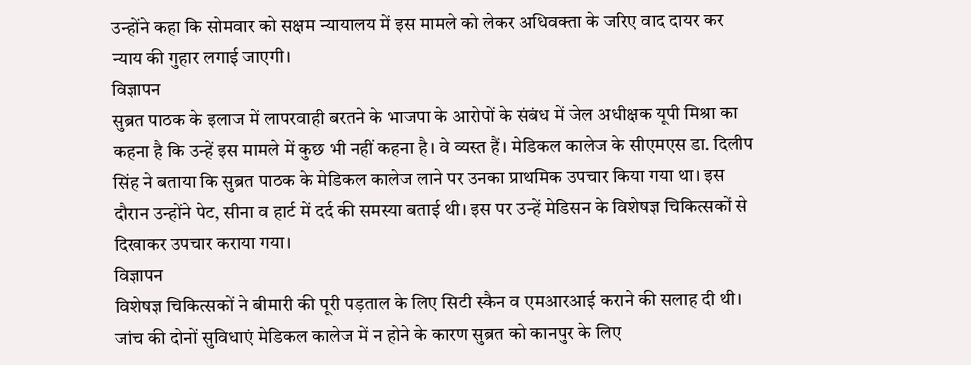उन्होंने कहा कि सोमवार को सक्षम न्यायालय में इस मामले को लेकर अधिवक्ता के जरिए वाद दायर कर न्याय की गुहार लगाई जाएगी।
विज्ञापन
सुब्रत पाठक के इलाज में लापरवाही बरतने के भाजपा के आरोपों के संबंध में जेल अधीक्षक यूपी मिश्रा का कहना है कि उन्हें इस मामले में कुछ भी नहीं कहना है। वे व्यस्त हैं। मेडिकल कालेज के सीएमएस डा. दिलीप सिंह ने बताया कि सुब्रत पाठक के मेडिकल कालेज लाने पर उनका प्राथमिक उपचार किया गया था। इस दौरान उन्होंने पेट, सीना व हार्ट में दर्द की समस्या बताई थी। इस पर उन्हें मेडिसन के विशेषज्ञ चिकित्सकों से दिखाकर उपचार कराया गया।
विज्ञापन
विशेषज्ञ चिकित्सकों ने बीमारी की पूरी पड़ताल के लिए सिटी स्कैन व एमआरआई कराने की सलाह दी थी। जांच की दोनों सुविधाएं मेडिकल कालेज में न होने के कारण सुब्रत को कानपुर के लिए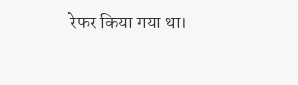रेफर किया गया था।